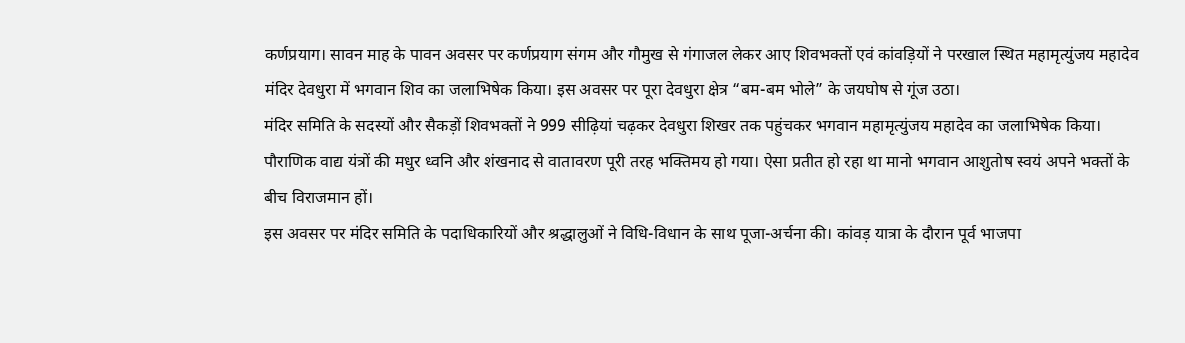कर्णप्रयाग। सावन माह के पावन अवसर पर कर्णप्रयाग संगम और गौमुख से गंगाजल लेकर आए शिवभक्तों एवं कांवड़ियों ने परखाल स्थित महामृत्युंजय महादेव मंदिर देवधुरा में भगवान शिव का जलाभिषेक किया। इस अवसर पर पूरा देवधुरा क्षेत्र “बम-बम भोले” के जयघोष से गूंज उठा।
मंदिर समिति के सदस्यों और सैकड़ों शिवभक्तों ने 999 सीढ़ियां चढ़कर देवधुरा शिखर तक पहुंचकर भगवान महामृत्युंजय महादेव का जलाभिषेक किया। पौराणिक वाद्य यंत्रों की मधुर ध्वनि और शंखनाद से वातावरण पूरी तरह भक्तिमय हो गया। ऐसा प्रतीत हो रहा था मानो भगवान आशुतोष स्वयं अपने भक्तों के बीच विराजमान हों।
इस अवसर पर मंदिर समिति के पदाधिकारियों और श्रद्धालुओं ने विधि-विधान के साथ पूजा-अर्चना की। कांवड़ यात्रा के दौरान पूर्व भाजपा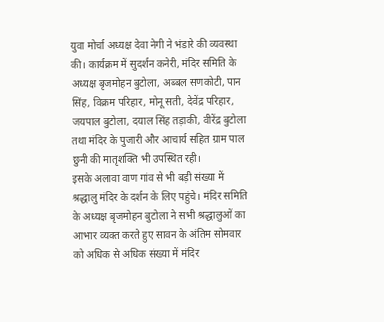युवा मोर्चा अध्यक्ष देवा नेगी ने भंडारे की व्यवस्था की। कार्यक्रम में सुदर्शन कनेरी, मंदिर समिति के अध्यक्ष बृजमोहन बुटोला, अब्बल सणकोटी, पान सिंह, विक्रम परिहार, मोनू सती, देवेंद्र परिहार, जयपाल बुटोला, दयाल सिंह तड़ाकी, वीरेंद्र बुटोला तथा मंदिर के पुजारी और आचार्य सहित ग्राम पाल छुनी की मातृशक्ति भी उपस्थित रही।
इसके अलावा वाण गांव से भी बड़ी संख्या में श्रद्धालु मंदिर के दर्शन के लिए पहुंचे। मंदिर समिति के अध्यक्ष बृजमोहन बुटोला ने सभी श्रद्धालुओं का आभार व्यक्त करते हुए सावन के अंतिम सोमवार को अधिक से अधिक संख्या में मंदिर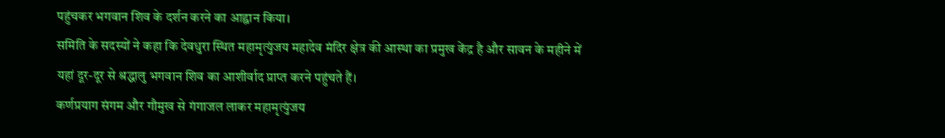पहुंचकर भगवान शिव के दर्शन करने का आह्वान किया।
समिति के सदस्यों ने कहा कि देवधुरा स्थित महामृत्युंजय महादेव मंदिर क्षेत्र की आस्था का प्रमुख केंद्र है और सावन के महीने में यहां दूर-दूर से श्रद्धालु भगवान शिव का आशीर्वाद प्राप्त करने पहुंचते हैं।
कर्णप्रयाग संगम और गौमुख से गंगाजल लाकर महामृत्युंजय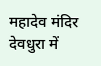महादेव मंदिर देवधुरा में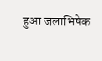हुआ जलाभिषेक